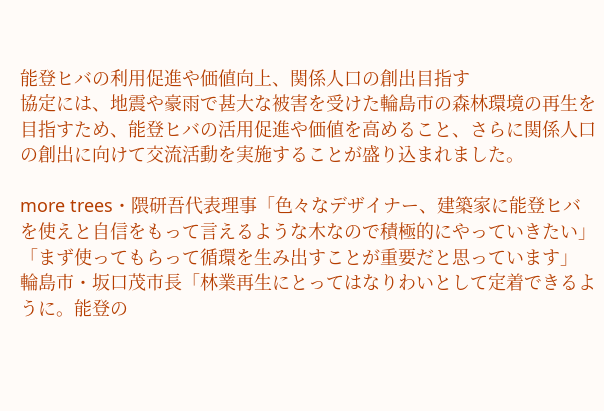能登ヒバの利用促進や価値向上、関係人口の創出目指す
協定には、地震や豪雨で甚大な被害を受けた輪島市の森林環境の再生を目指すため、能登ヒバの活用促進や価値を高めること、さらに関係人口の創出に向けて交流活動を実施することが盛り込まれました。

more trees・隈研吾代表理事「色々なデザイナー、建築家に能登ヒバを使えと自信をもって言えるような木なので積極的にやっていきたい」「まず使ってもらって循環を生み出すことが重要だと思っています」
輪島市・坂口茂市長「林業再生にとってはなりわいとして定着できるように。能登の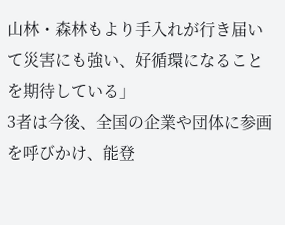山林・森林もより手入れが行き届いて災害にも強い、好循環になることを期待している」
3者は今後、全国の企業や団体に参画を呼びかけ、能登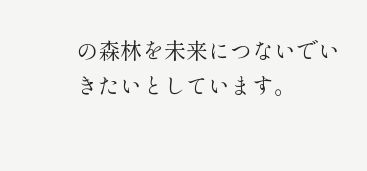の森林を未来につないでいきたいとしています。